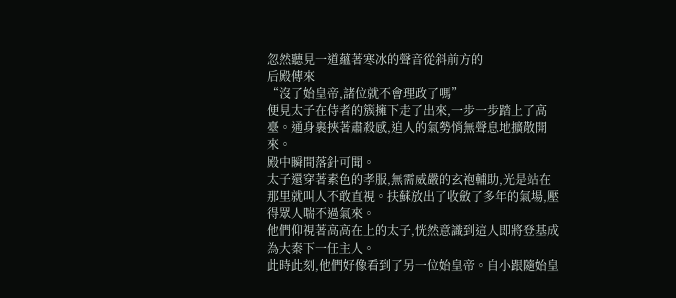忽然聽見一道蘊著寒冰的聲音從斜前方的
后殿傳來
“沒了始皇帝,諸位就不會理政了嗎”
便見太子在侍者的簇擁下走了出來,一步一步踏上了高臺。通身裹挾著肅殺感,迫人的氣勢悄無聲息地擴散開來。
殿中瞬間落針可聞。
太子還穿著素色的孝服,無需威嚴的玄袍輔助,光是站在那里就叫人不敢直視。扶蘇放出了收斂了多年的氣場,壓得眾人喘不過氣來。
他們仰視著高高在上的太子,恍然意識到這人即將登基成為大秦下一任主人。
此時此刻,他們好像看到了另一位始皇帝。自小跟隨始皇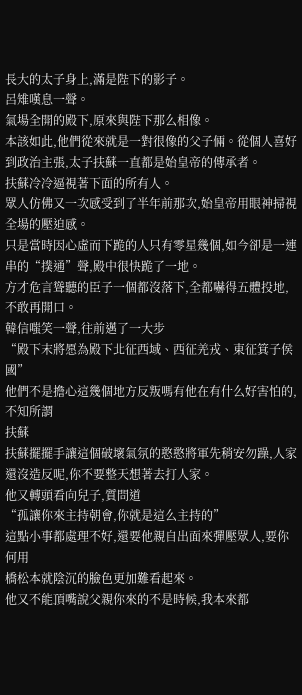長大的太子身上,滿是陛下的影子。
呂雉嘆息一聲。
氣場全開的殿下,原來與陛下那么相像。
本該如此,他們從來就是一對很像的父子倆。從個人喜好到政治主張,太子扶蘇一直都是始皇帝的傳承者。
扶蘇冷冷逼視著下面的所有人。
眾人仿佛又一次感受到了半年前那次,始皇帝用眼神掃視全場的壓迫感。
只是當時因心虛而下跪的人只有零星幾個,如今卻是一連串的“撲通”聲,殿中很快跪了一地。
方才危言聳聽的臣子一個都沒落下,全都嚇得五體投地,不敢再開口。
韓信嗤笑一聲,往前邁了一大步
“殿下末將愿為殿下北征西域、西征羌戎、東征箕子侯國”
他們不是擔心這幾個地方反叛嗎有他在有什么好害怕的,不知所謂
扶蘇
扶蘇擺擺手讓這個破壞氣氛的憨憨將軍先稍安勿躁,人家還沒造反呢,你不要整天想著去打人家。
他又轉頭看向兒子,質問道
“孤讓你來主持朝會,你就是這么主持的”
這點小事都處理不好,還要他親自出面來彈壓眾人,要你何用
橋松本就陰沉的臉色更加難看起來。
他又不能頂嘴說父親你來的不是時候,我本來都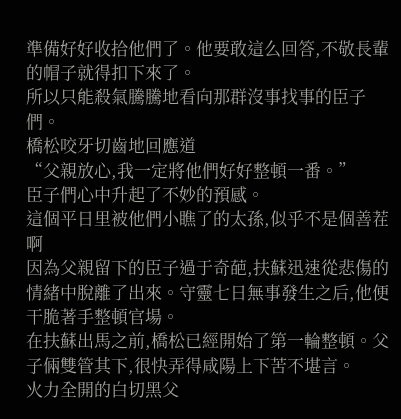準備好好收拾他們了。他要敢這么回答,不敬長輩的帽子就得扣下來了。
所以只能殺氣騰騰地看向那群沒事找事的臣子們。
橋松咬牙切齒地回應道
“父親放心,我一定將他們好好整頓一番。”
臣子們心中升起了不妙的預感。
這個平日里被他們小瞧了的太孫,似乎不是個善茬啊
因為父親留下的臣子過于奇葩,扶蘇迅速從悲傷的情緒中脫離了出來。守靈七日無事發生之后,他便干脆著手整頓官場。
在扶蘇出馬之前,橋松已經開始了第一輪整頓。父子倆雙管其下,很快弄得咸陽上下苦不堪言。
火力全開的白切黑父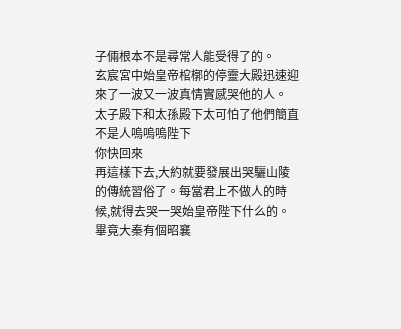子倆根本不是尋常人能受得了的。
玄宸宮中始皇帝棺槨的停靈大殿迅速迎來了一波又一波真情實感哭他的人。
太子殿下和太孫殿下太可怕了他們簡直不是人嗚嗚嗚陛下
你快回來
再這樣下去,大約就要發展出哭驪山陵的傳統習俗了。每當君上不做人的時候,就得去哭一哭始皇帝陛下什么的。
畢竟大秦有個昭襄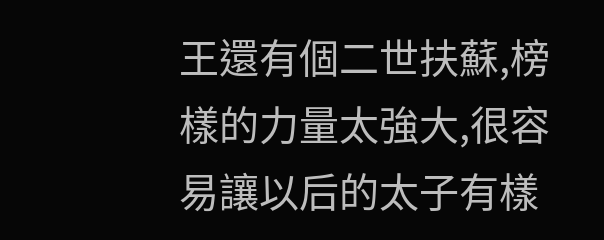王還有個二世扶蘇,榜樣的力量太強大,很容易讓以后的太子有樣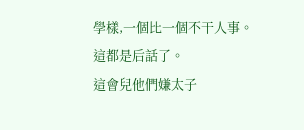學樣,一個比一個不干人事。
這都是后話了。
這會兒他們嫌太子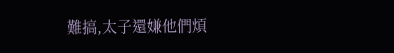難搞,太子還嫌他們煩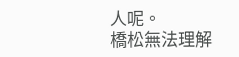人呢。
橋松無法理解